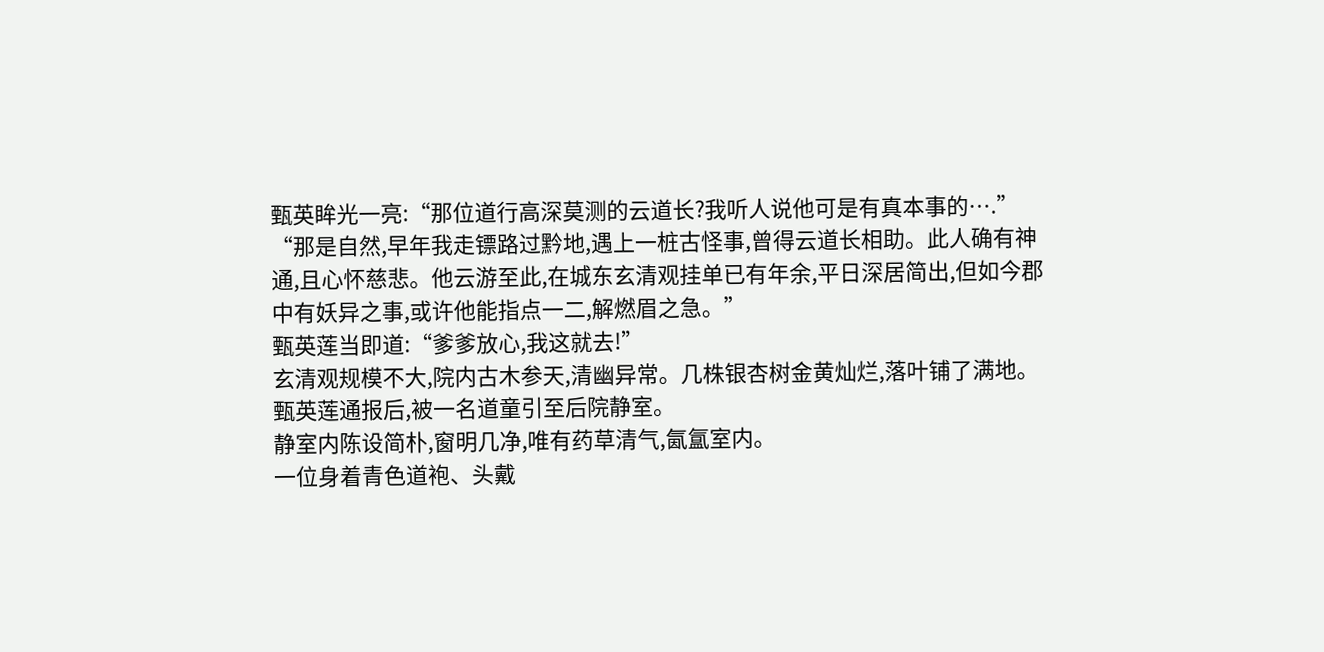甄英眸光一亮:“那位道行高深莫测的云道长?我听人说他可是有真本事的….”
“那是自然,早年我走镖路过黔地,遇上一桩古怪事,曾得云道长相助。此人确有神通,且心怀慈悲。他云游至此,在城东玄清观挂单已有年余,平日深居简出,但如今郡中有妖异之事,或许他能指点一二,解燃眉之急。”
甄英莲当即道:“爹爹放心,我这就去!”
玄清观规模不大,院内古木参天,清幽异常。几株银杏树金黄灿烂,落叶铺了满地。
甄英莲通报后,被一名道童引至后院静室。
静室内陈设简朴,窗明几净,唯有药草清气,氤氲室内。
一位身着青色道袍、头戴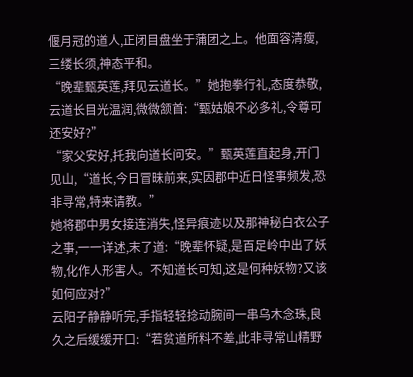偃月冠的道人,正闭目盘坐于蒲团之上。他面容清瘦,三缕长须,神态平和。
“晚辈甄英莲,拜见云道长。”她抱拳行礼,态度恭敬,
云道长目光温润,微微颔首:“甄姑娘不必多礼,令尊可还安好?”
“家父安好,托我向道长问安。”甄英莲直起身,开门见山,“道长,今日冒昧前来,实因郡中近日怪事频发,恐非寻常,特来请教。”
她将郡中男女接连消失,怪异痕迹以及那神秘白衣公子之事,一一详述,末了道:“晚辈怀疑,是百足岭中出了妖物,化作人形害人。不知道长可知,这是何种妖物?又该如何应对?”
云阳子静静听完,手指轻轻捻动腕间一串乌木念珠,良久之后缓缓开口:“若贫道所料不差,此非寻常山精野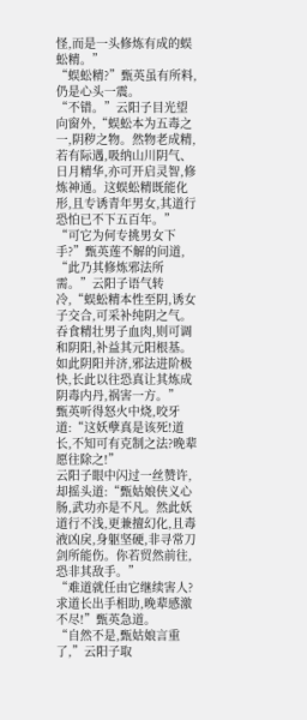怪,而是一头修炼有成的蜈蚣精。”
“蜈蚣精?”甄英虽有所料,仍是心头一震。
“不错。”云阳子目光望向窗外,“蜈蚣本为五毒之一,阴秽之物。然物老成精,若有际遇,吸纳山川阴气、日月精华,亦可开启灵智,修炼神通。这蜈蚣精既能化形,且专诱青年男女,其道行恐怕已不下五百年。”
“可它为何专挑男女下手?”甄英莲不解的问道,
“此乃其修炼邪法所需。”云阳子语气转冷,“蜈蚣精本性至阴,诱女子交合,可采补纯阴之气。吞食精壮男子血肉,则可调和阴阳,补益其元阳根基。如此阴阳并济,邪法进阶极快,长此以往恐真让其炼成阴毒内丹,祸害一方。”
甄英听得怒火中烧,咬牙道:“这妖孽真是该死!道长,不知可有克制之法?晚辈愿往除之!”
云阳子眼中闪过一丝赞许,却摇头道:“甄姑娘侠义心肠,武功亦是不凡。然此妖道行不浅,更兼擅幻化,且毒液凶戾,身躯坚硬,非寻常刀剑所能伤。你若贸然前往,恐非其敌手。”
“难道就任由它继续害人?求道长出手相助,晚辈感激不尽!”甄英急道。
“自然不是,甄姑娘言重了,”云阳子取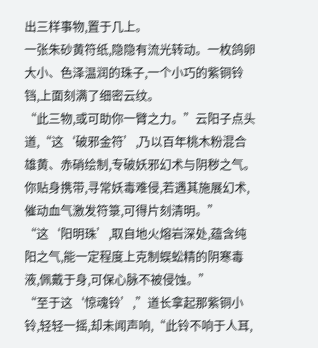出三样事物,置于几上。
一张朱砂黄符纸,隐隐有流光转动。一枚鸽卵大小、色泽温润的珠子,一个小巧的紫铜铃铛,上面刻满了细密云纹。
“此三物,或可助你一臂之力。”云阳子点头道,“这‘破邪金符’,乃以百年桃木粉混合雄黄、赤硝绘制,专破妖邪幻术与阴秽之气。你贴身携带,寻常妖毒难侵,若遇其施展幻术,催动血气激发符箓,可得片刻清明。”
“这‘阳明珠’,取自地火熔岩深处,蕴含纯阳之气,能一定程度上克制蜈蚣精的阴寒毒液,佩戴于身,可保心脉不被侵蚀。”
“至于这‘惊魂铃’,”道长拿起那紫铜小铃,轻轻一摇,却未闻声响,“此铃不响于人耳,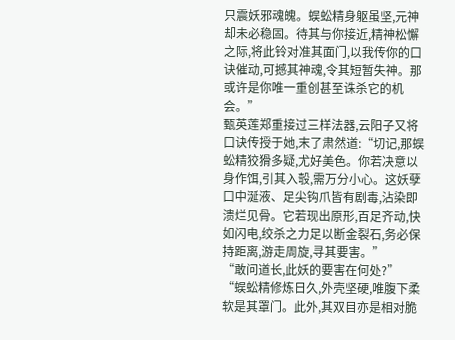只震妖邪魂魄。蜈蚣精身躯虽坚,元神却未必稳固。待其与你接近,精神松懈之际,将此铃对准其面门,以我传你的口诀催动,可撼其神魂,令其短暂失神。那或许是你唯一重创甚至诛杀它的机会。”
甄英莲郑重接过三样法器,云阳子又将口诀传授于她,末了肃然道:“切记,那蜈蚣精狡猾多疑,尤好美色。你若决意以身作饵,引其入彀,需万分小心。这妖孽口中涎液、足尖钩爪皆有剧毒,沾染即溃烂见骨。它若现出原形,百足齐动,快如闪电,绞杀之力足以断金裂石,务必保持距离,游走周旋,寻其要害。”
“敢问道长,此妖的要害在何处?”
“蜈蚣精修炼日久,外壳坚硬,唯腹下柔软是其罩门。此外,其双目亦是相对脆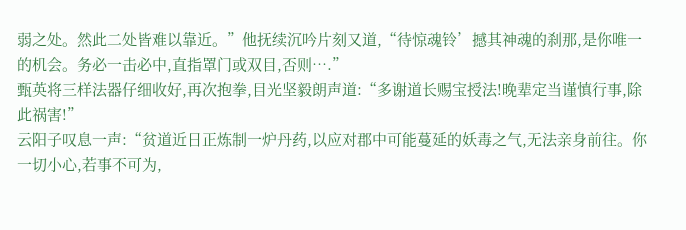弱之处。然此二处皆难以靠近。”他抚续沉吟片刻又道,“待惊魂铃’撼其神魂的刹那,是你唯一的机会。务必一击必中,直指罩门或双目,否则….”
甄英将三样法器仔细收好,再次抱拳,目光坚毅朗声道:“多谢道长赐宝授法!晚辈定当谨慎行事,除此祸害!”
云阳子叹息一声:“贫道近日正炼制一炉丹药,以应对郡中可能蔓延的妖毒之气,无法亲身前往。你一切小心,若事不可为,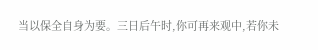当以保全自身为要。三日后午时,你可再来观中,若你未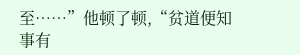至……”他顿了顿,“贫道便知事有